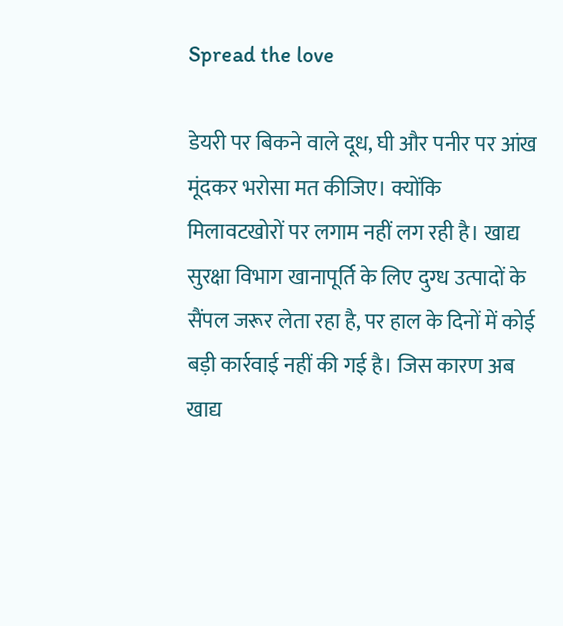Spread the love

डेयरी पर बिकने वाले दूध, घी और पनीर पर आंख मूंदकर भरोसा मत कीजिए। क्योंकि मिलावटखोरों पर लगाम नहीं लग रही है। खाद्य सुरक्षा विभाग खानापूर्ति के लिए दुग्ध उत्पादों के सैंपल जरूर लेता रहा है, पर हाल के दिनों में कोई बड़ी कार्रवाई नहीं की गई है। जिस कारण अब खाद्य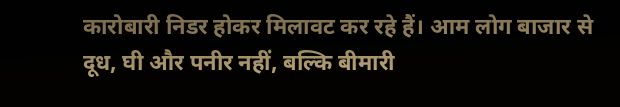कारोबारी निडर होकर मिलावट कर रहे हैं। आम लोग बाजार से दूध, घी और पनीर नहीं, बल्कि बीमारी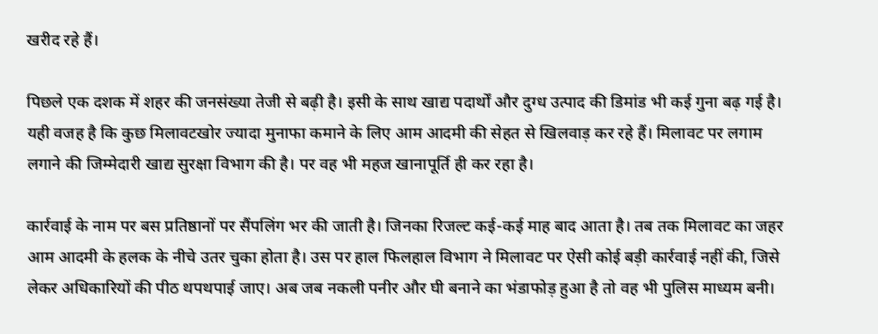खरीद रहे हैं।

पिछले एक दशक में शहर की जनसंख्या तेजी से बढ़ी है। इसी के साथ खाद्य पदार्थों और दुग्ध उत्पाद की डिमांड भी कई गुना बढ़ गई है। यही वजह है कि कुछ मिलावटखोर ज्यादा मुनाफा कमाने के लिए आम आदमी की सेहत से खिलवाड़ कर रहे हैं। मिलावट पर लगाम लगाने की जिम्मेदारी खाद्य सुरक्षा विभाग की है। पर वह भी महज खानापूर्ति ही कर रहा है।

कार्रवाई के नाम पर बस प्रतिष्ठानों पर सैंपलिंग भर की जाती है। जिनका रिजल्ट कई-कई माह बाद आता है। तब तक मिलावट का जहर आम आदमी के हलक के नीचे उतर चुका होता है। उस पर हाल फिलहाल विभाग ने मिलावट पर ऐसी कोई बड़ी कार्रवाई नहीं की, जिसे लेकर अधिकारियों की पीठ थपथपाई जाए। अब जब नकली पनीर और घी बनाने का भंडाफोड़ हुआ है तो वह भी पुलिस माध्यम बनी।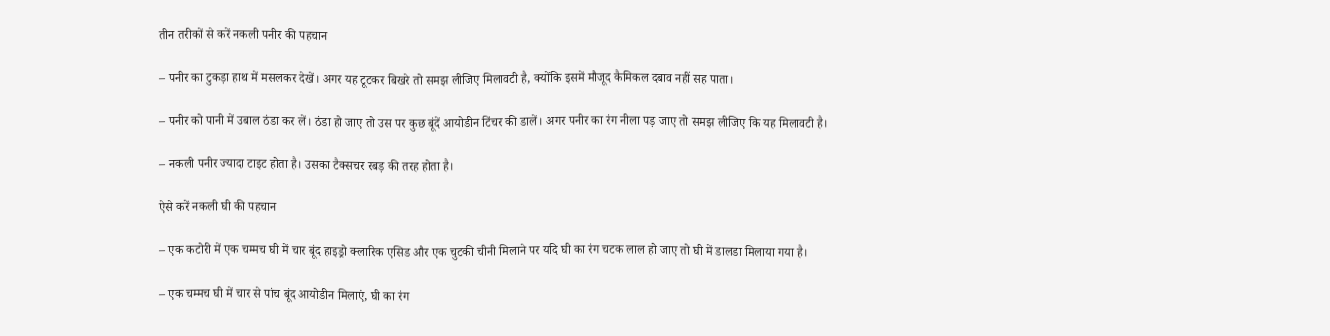तीन तरीकों से करें नकली पनीर की पहचान

– पनीर का टुकड़ा हाथ में मसलकर देखें। अगर यह टूटकर बिखरे तो समझ लीजिए मिलावटी है, क्योंकि इसमें मौजूद कैमिकल दबाव नहीं सह पाता।

– पनीर को पानी में उबाल ठंडा कर लें। ठंडा हो जाए तो उस पर कुछ बूंदें आयोडीन टिंचर की डालें। अगर पनीर का रंग नीला पड़ जाए तो समझ लीजिए कि यह मिलावटी है।

– नकली पनीर ज्यादा टाइट होता है। उसका टैक्सचर रबड़ की तरह होता है।

ऐसे करें नकली घी की पहचान

– एक कटोरी में एक चम्मच घी में चार बूंद हाइड्रो क्लारिक एसिड और एक चुटकी चीनी मिलाने पर यदि घी का रंग चटक लाल हो जाए तो घी में डालडा मिलाया गया है।

– एक चम्मच घी में चार से पांच बूंद आयोडीन मिलाएं, घी का रंग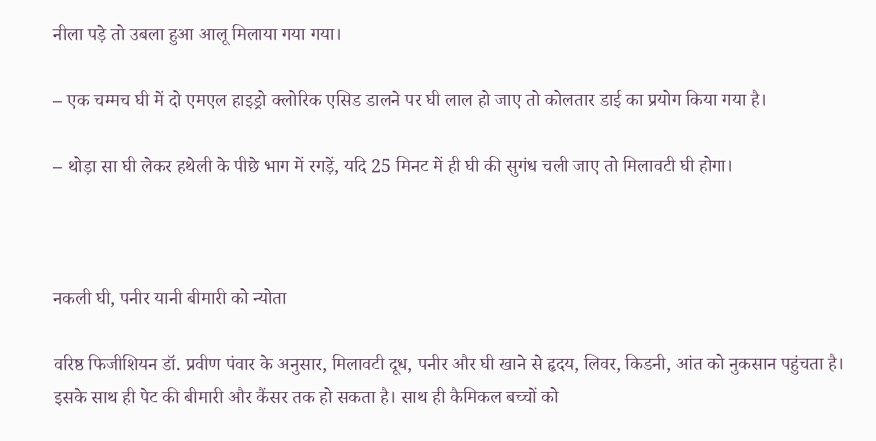नीला पड़े तो उबला हुआ आलू मिलाया गया गया।

– एक चम्मच घी में दो एमएल हाइड्रो क्लोरिक एसिड डालने पर घी लाल हो जाए तो कोलतार डाई का प्रयोग किया गया है।

– थोड़ा सा घी लेकर हथेली के पीछे भाग में रगड़ें, यदि 25 मिनट में ही घी की सुगंध चली जाए तो मिलावटी घी होगा।



नकली घी, पनीर यानी बीमारी को न्योता

वरिष्ठ फिजीशियन डॉ. प्रवीण पंवार के अनुसार, मिलावटी दूध, पनीर और घी खाने से हृदय, लिवर, किडनी, आंत को नुकसान पहुंचता है। इसके साथ ही पेट की बीमारी और कैंसर तक हो सकता है। साथ ही कैमिकल बच्चों को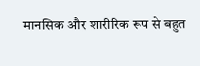मानसिक और शारीरिक रूप से बहुत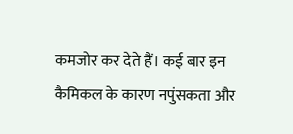कमजोर कर देते हैं। कई बार इन कैमिकल के कारण नपुंसकता और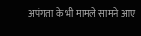अपंगता के भी मामले सामने आए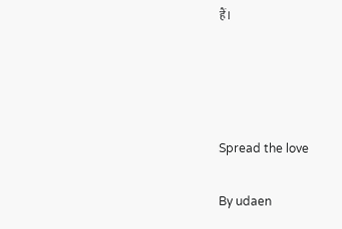हैं।




Spread the love

By udaen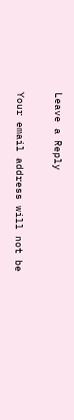Leave a Reply

Your email address will not be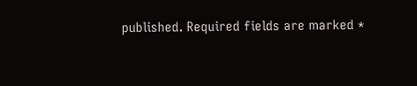published. Required fields are marked *